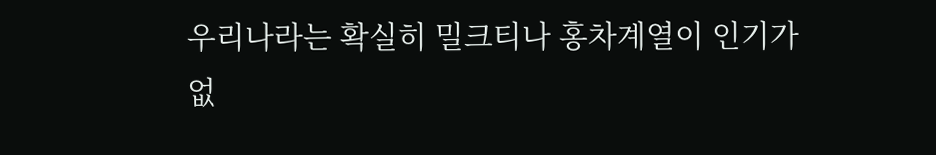우리나라는 확실히 밀크티나 홍차계열이 인기가 없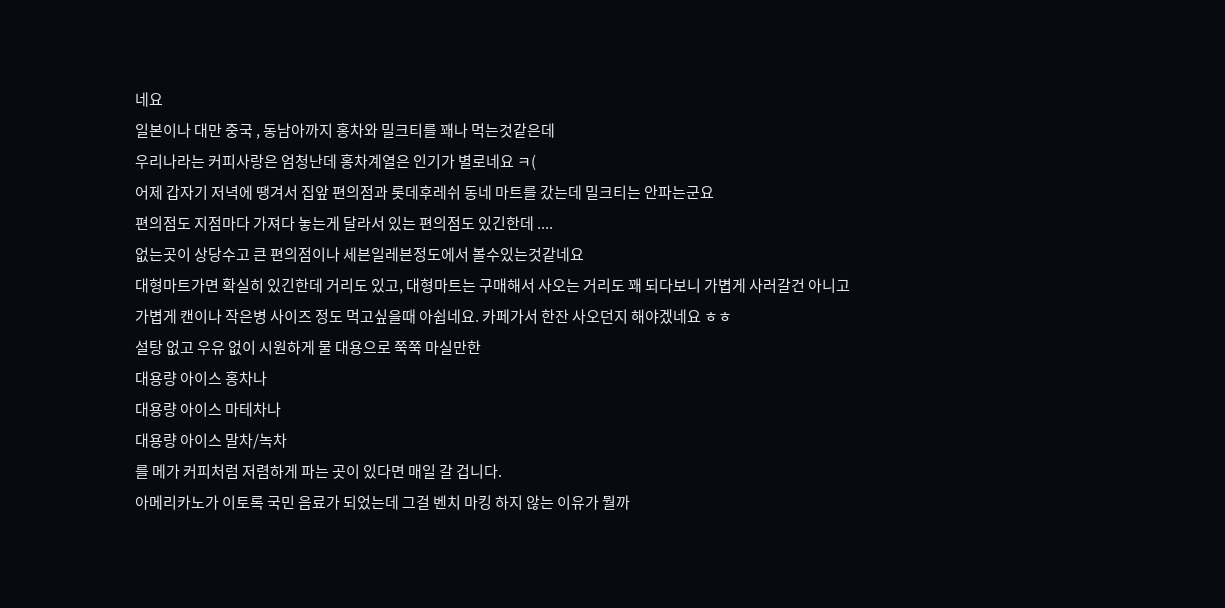네요
일본이나 대만 중국 , 동남아까지 홍차와 밀크티를 꽤나 먹는것같은데
우리나라는 커피사랑은 엄청난데 홍차계열은 인기가 별로네요 ㅋ(
어제 갑자기 저녁에 땡겨서 집앞 편의점과 롯데후레쉬 동네 마트를 갔는데 밀크티는 안파는군요
편의점도 지점마다 가져다 놓는게 달라서 있는 편의점도 있긴한데 ....
없는곳이 상당수고 큰 편의점이나 세븐일레븐정도에서 볼수있는것같네요
대형마트가면 확실히 있긴한데 거리도 있고, 대형마트는 구매해서 사오는 거리도 꽤 되다보니 가볍게 사러갈건 아니고
가볍게 캔이나 작은병 사이즈 정도 먹고싶을때 아쉽네요. 카페가서 한잔 사오던지 해야겠네요 ㅎㅎ
설탕 없고 우유 없이 시원하게 물 대용으로 쭉쭉 마실만한
대용량 아이스 홍차나
대용량 아이스 마테차나
대용량 아이스 말차/녹차
를 메가 커피처럼 저렴하게 파는 곳이 있다면 매일 갈 겁니다.
아메리카노가 이토록 국민 음료가 되었는데 그걸 벤치 마킹 하지 않는 이유가 뭘까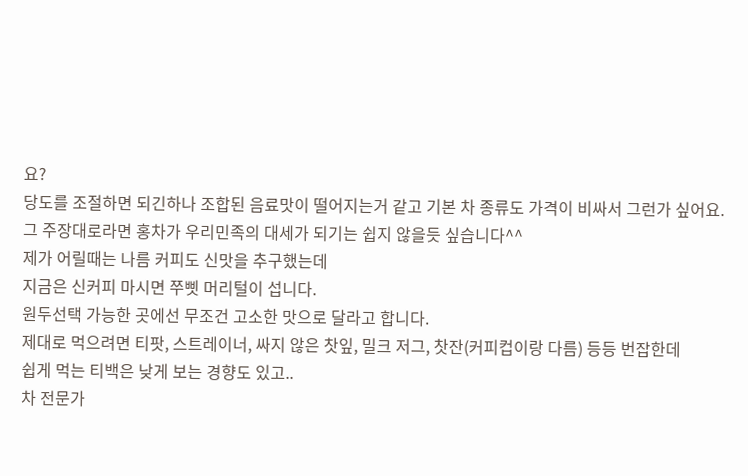요?
당도를 조절하면 되긴하나 조합된 음료맛이 떨어지는거 같고 기본 차 종류도 가격이 비싸서 그런가 싶어요.
그 주장대로라면 홍차가 우리민족의 대세가 되기는 쉽지 않을듯 싶습니다^^
제가 어릴때는 나름 커피도 신맛을 추구했는데
지금은 신커피 마시면 쭈삣 머리털이 섭니다.
원두선택 가능한 곳에선 무조건 고소한 맛으로 달라고 합니다.
제대로 먹으려면 티팟, 스트레이너, 싸지 않은 찻잎, 밀크 저그, 찻잔(커피컵이랑 다름) 등등 번잡한데
쉽게 먹는 티백은 낮게 보는 경향도 있고..
차 전문가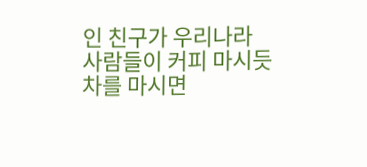인 친구가 우리나라 사람들이 커피 마시듯 차를 마시면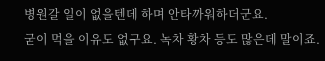병원갈 일이 없을텐데 하며 안타까워하더군요.
굳이 먹을 이유도 없구요. 녹차 황차 등도 많은데 말이죠.